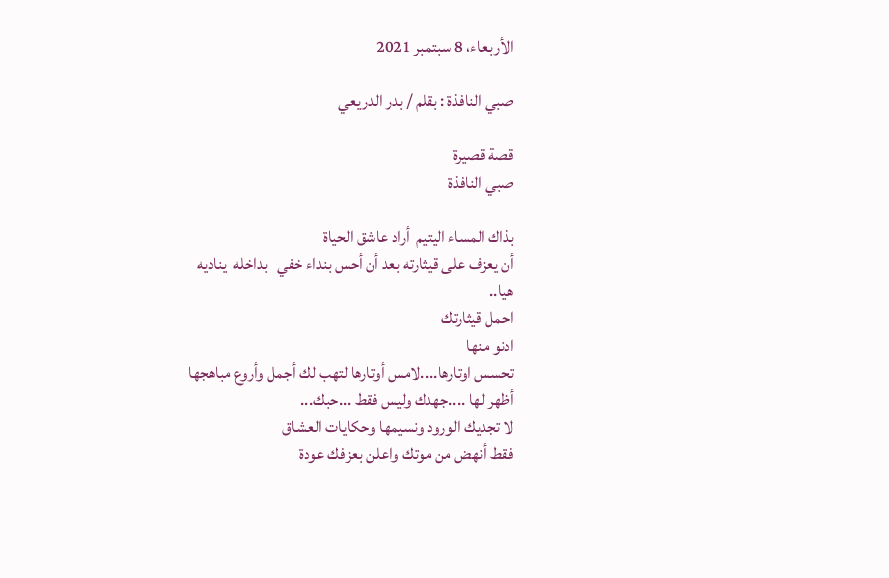الأربعاء، 8 سبتمبر 2021

صبي النافذة : بقلم / بدر الدريعي

قصة قصيرة
صبي النافذة

بذاك المساء اليتيم  أراد عاشق الحياة
أن يعزف على قيثارته بعد أن أحس بنداء خفي   بداخله  يناديه
هيا..
احمل قيثارتك
ادنو منها
تحسس اوتارها....لامس أوتارها لتهب لك أجمل وأروع مباهجها
أظهر لها ....جهدك وليس فقط ...حبك...
لا تجديك الورود ونسيمها وحكايات العشاق
فقط أنهض من موتك واعلن بعزفك عودة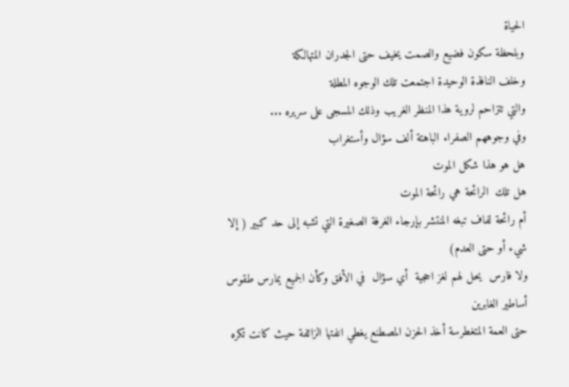الحياة
وبلحظة سكون فضيع والصمت يخيف حتى الجدران المتهالكة
وخلف النافذة الوحيدة اجتمعت تلك الوجوه المطلة
والتي تتزاحم لروية هذا المنظر الغريب وذلك المسجى على سريره ...
وفي وجوههم الصفراء الباهتة ألف سؤال وأستغراب
هل هو هذا شكل الموت
هل تلك  الرائحة هي رائحة الموت
أم رائحة لفاف تبغه المنتشر بإرجاء الغرفة الصغيرة التي تشبه إلى حد كبير ( إلا شيء أو حتى العدم)
ولا فارس  يحل لهم لغز احجية  أي سؤال  في الأفق وكأن الجميع يمارس طقوس أساطير الغابرين
حتى العمة المتغطرسة أخذ الحزن المصطنع يغطي انفتها الزائفة حيث كانت تكره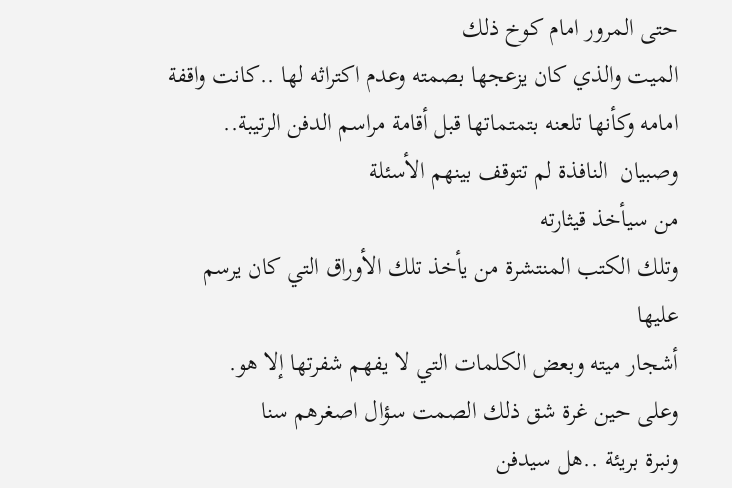حتى المرور امام كوخ ذلك
الميت والذي كان يزعجها بصمته وعدم اكتراثه لها ..كانت واقفة  امامه وكأنها تلعنه بتمتماتها قبل أقامة مراسم الدفن الرتيبة..
وصبيان  النافذة لم تتوقف بينهم الأسئلة
من سيأخذ قيثارته
وتلك الكتب المنتشرة من يأخذ تلك الأوراق التي كان يرسم عليها
أشجار ميته وبعض الكلمات التي لا يفهم شفرتها إلا هو.
وعلى حين غرة شق ذلك الصمت سؤال اصغرهم سنا
ونبرة بريئة ..هل سيدفن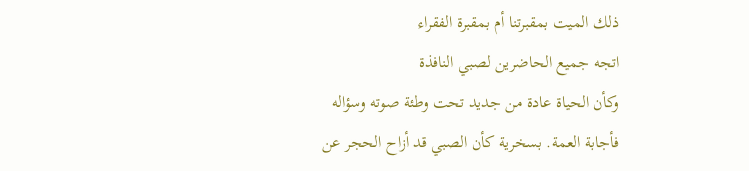ذلك الميت بمقبرتنا أم بمقبرة الفقراء
اتجه جميع الحاضرين لصبي النافذة
وكأن الحياة عادة من جديد تحت وطئة صوته وسؤاله
فأجابة العمة. بسخرية كأن الصبي قد أزاح الحجر عن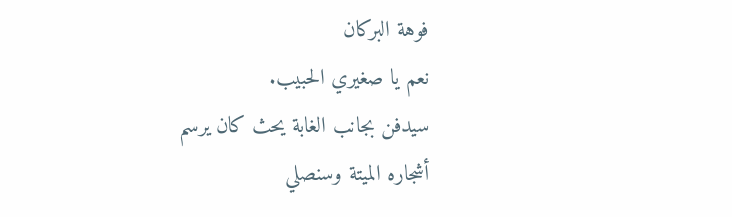فوهة البركان
نعم يا صغيري الحبيب.
سيدفن بجانب الغابة يحث كان يرسم
أشجاره الميتة وسنصلي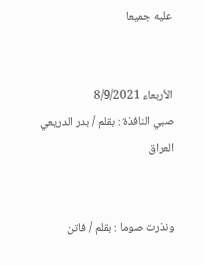عليه جميعا


الأربعاء 8/9/2021
صبي النافذة : بقلم / بدر الدريعي
العراق


ونذرت صوما : بقلم / فاتن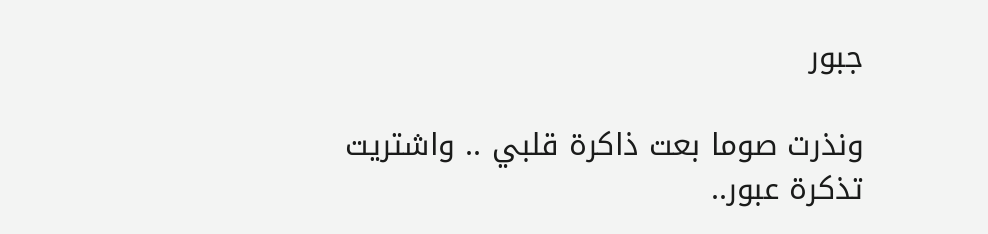جبور

ونذرت صوما بعت ذاكرة قلبي .. واشتريت تذكرة عبور..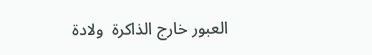العبور خارج الذاكرة  ولادة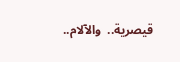قيصرية..  والآلام..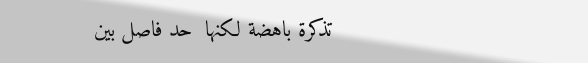تذكرة باهضة لكنها  حد فاصل بين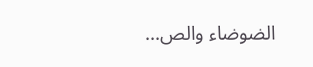الضوضاء والص...